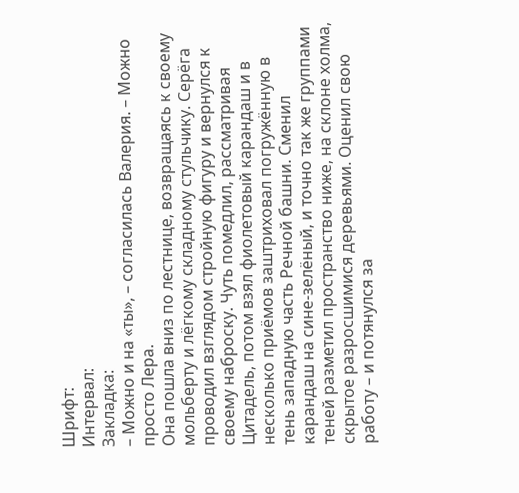Шрифт:
Интервал:
Закладка:
– Можно и на «ты», – согласилась Валерия. – Можно просто Лера.
Она пошла вниз по лестнице, возвращаясь к своему мольберту и лёгкому складному стульчику. Серёга проводил взглядом стройную фигуру и вернулся к своему наброску. Чуть помедлил, рассматривая Цитадель, потом взял фиолетовый карандаш и в несколько приёмов заштриховал погружённую в тень западную часть Речной башни. Сменил карандаш на сине-зелёный, и точно так же группами теней разметил пространство ниже, на склоне холма, скрытое разросшимися деревьями. Оценил свою работу – и потянулся за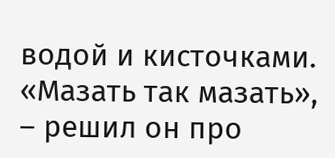водой и кисточками.
«Мазать так мазать», – решил он про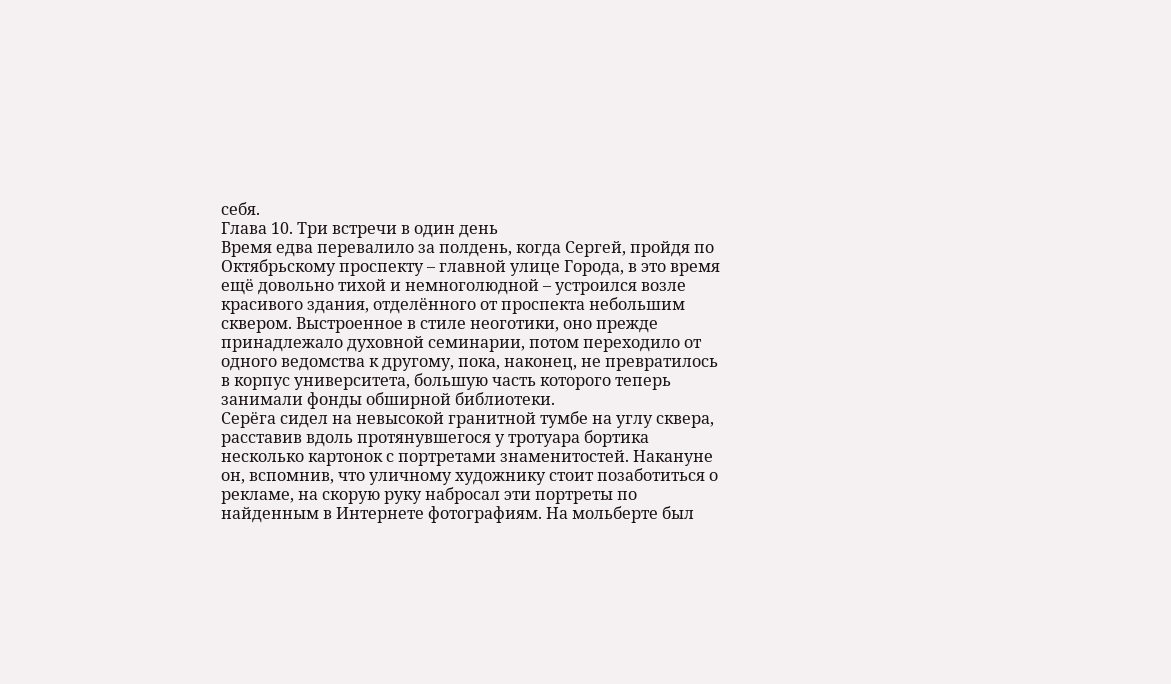себя.
Глава 10. Три встречи в один день
Время едва перевалило за полдень, когда Сергей, пройдя по Октябрьскому проспекту – главной улице Города, в это время ещё довольно тихой и немноголюдной – устроился возле красивого здания, отделённого от проспекта небольшим сквером. Выстроенное в стиле неоготики, оно прежде принадлежало духовной семинарии, потом переходило от одного ведомства к другому, пока, наконец, не превратилось в корпус университета, большую часть которого теперь занимали фонды обширной библиотеки.
Серёга сидел на невысокой гранитной тумбе на углу сквера, расставив вдоль протянувшегося у тротуара бортика несколько картонок с портретами знаменитостей. Накануне он, вспомнив, что уличному художнику стоит позаботиться о рекламе, на скорую руку набросал эти портреты по найденным в Интернете фотографиям. На мольберте был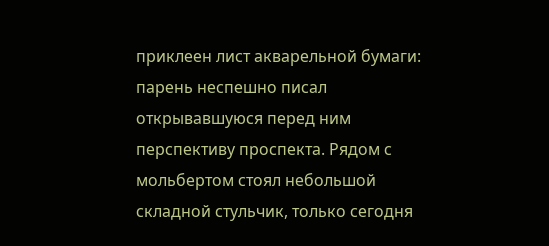приклеен лист акварельной бумаги: парень неспешно писал открывавшуюся перед ним перспективу проспекта. Рядом с мольбертом стоял небольшой складной стульчик, только сегодня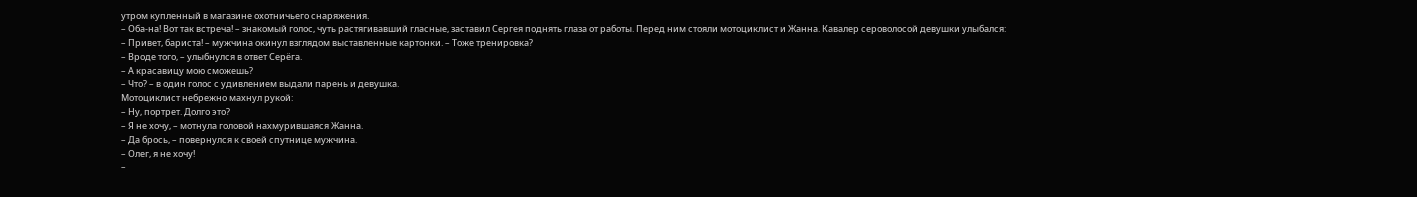утром купленный в магазине охотничьего снаряжения.
– Оба-на! Вот так встреча! – знакомый голос, чуть растягивавший гласные, заставил Сергея поднять глаза от работы. Перед ним стояли мотоциклист и Жанна. Кавалер сероволосой девушки улыбался:
– Привет, бариста! – мужчина окинул взглядом выставленные картонки. – Тоже тренировка?
– Вроде того, – улыбнулся в ответ Серёга.
– А красавицу мою сможешь?
– Что? – в один голос с удивлением выдали парень и девушка.
Мотоциклист небрежно махнул рукой:
– Ну, портрет. Долго это?
– Я не хочу, – мотнула головой нахмурившаяся Жанна.
– Да брось, – повернулся к своей спутнице мужчина.
– Олег, я не хочу!
–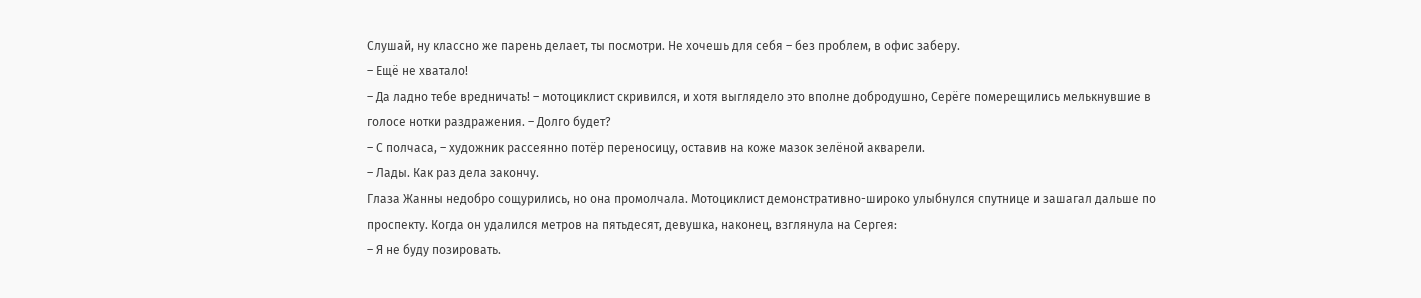Слушай, ну классно же парень делает, ты посмотри. Не хочешь для себя – без проблем, в офис заберу.
– Ещё не хватало!
– Да ладно тебе вредничать! – мотоциклист скривился, и хотя выглядело это вполне добродушно, Серёге померещились мелькнувшие в голосе нотки раздражения. – Долго будет?
– С полчаса, – художник рассеянно потёр переносицу, оставив на коже мазок зелёной акварели.
– Лады. Как раз дела закончу.
Глаза Жанны недобро сощурились, но она промолчала. Мотоциклист демонстративно-широко улыбнулся спутнице и зашагал дальше по проспекту. Когда он удалился метров на пятьдесят, девушка, наконец, взглянула на Сергея:
– Я не буду позировать.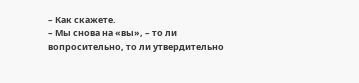– Как скажете.
– Мы снова на «вы», – то ли вопросительно, то ли утвердительно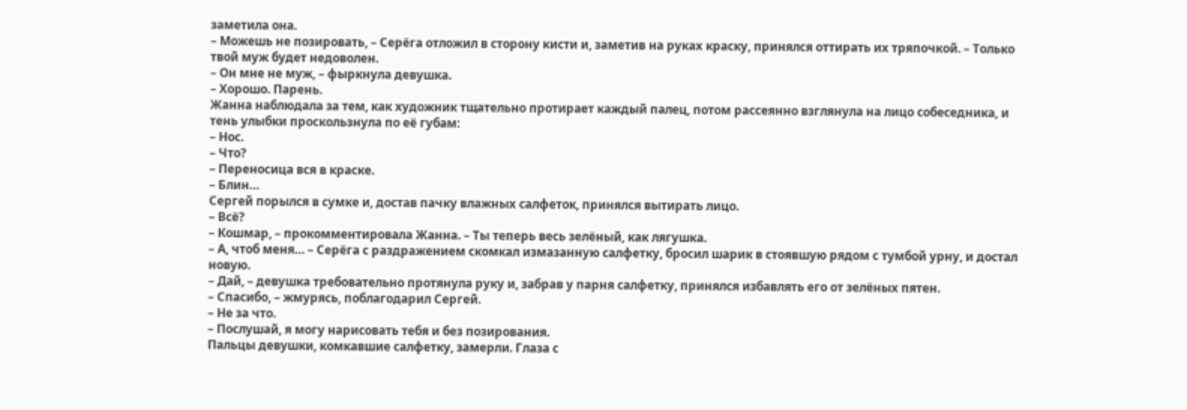заметила она.
– Можешь не позировать, – Серёга отложил в сторону кисти и, заметив на руках краску, принялся оттирать их тряпочкой. – Только твой муж будет недоволен.
– Он мне не муж, – фыркнула девушка.
– Хорошо. Парень.
Жанна наблюдала за тем, как художник тщательно протирает каждый палец, потом рассеянно взглянула на лицо собеседника, и тень улыбки проскользнула по её губам:
– Нос.
– Что?
– Переносица вся в краске.
– Блин…
Сергей порылся в сумке и, достав пачку влажных салфеток, принялся вытирать лицо.
– Всё?
– Кошмар, – прокомментировала Жанна. – Ты теперь весь зелёный, как лягушка.
– А, чтоб меня… – Серёга с раздражением скомкал измазанную салфетку, бросил шарик в стоявшую рядом с тумбой урну, и достал новую.
– Дай, – девушка требовательно протянула руку и, забрав у парня салфетку, принялся избавлять его от зелёных пятен.
– Спасибо, – жмурясь, поблагодарил Сергей.
– Не за что.
– Послушай, я могу нарисовать тебя и без позирования.
Пальцы девушки, комкавшие салфетку, замерли. Глаза с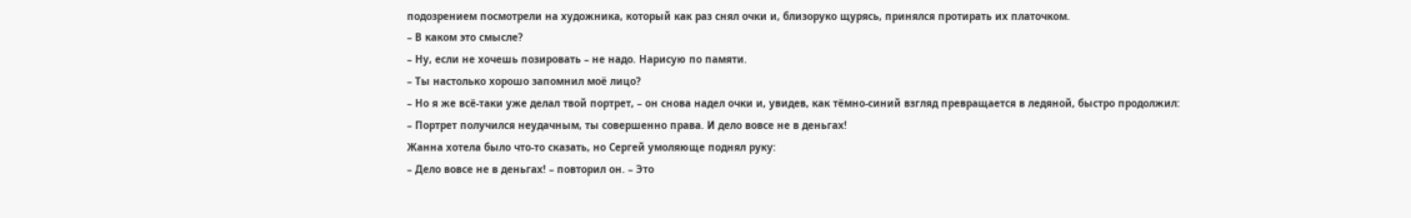подозрением посмотрели на художника, который как раз снял очки и, близоруко щурясь, принялся протирать их платочком.
– В каком это смысле?
– Ну, если не хочешь позировать – не надо. Нарисую по памяти.
– Ты настолько хорошо запомнил моё лицо?
– Но я же всё-таки уже делал твой портрет, – он снова надел очки и, увидев, как тёмно-синий взгляд превращается в ледяной, быстро продолжил:
– Портрет получился неудачным, ты совершенно права. И дело вовсе не в деньгах!
Жанна хотела было что-то сказать, но Сергей умоляюще поднял руку:
– Дело вовсе не в деньгах! – повторил он. – Это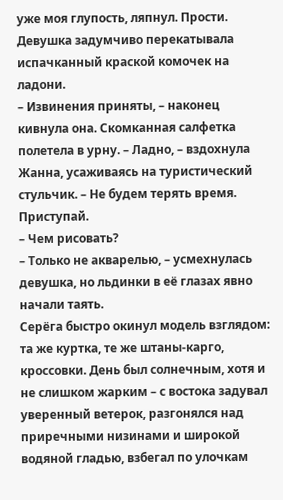уже моя глупость, ляпнул. Прости.
Девушка задумчиво перекатывала испачканный краской комочек на ладони.
– Извинения приняты, – наконец кивнула она. Скомканная салфетка полетела в урну. – Ладно, – вздохнула Жанна, усаживаясь на туристический стульчик. – Не будем терять время. Приступай.
– Чем рисовать?
– Только не акварелью, – усмехнулась девушка, но льдинки в её глазах явно начали таять.
Серёга быстро окинул модель взглядом: та же куртка, те же штаны-карго, кроссовки. День был солнечным, хотя и не слишком жарким – с востока задувал уверенный ветерок, разгонялся над приречными низинами и широкой водяной гладью, взбегал по улочкам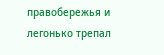правобережья и легонько трепал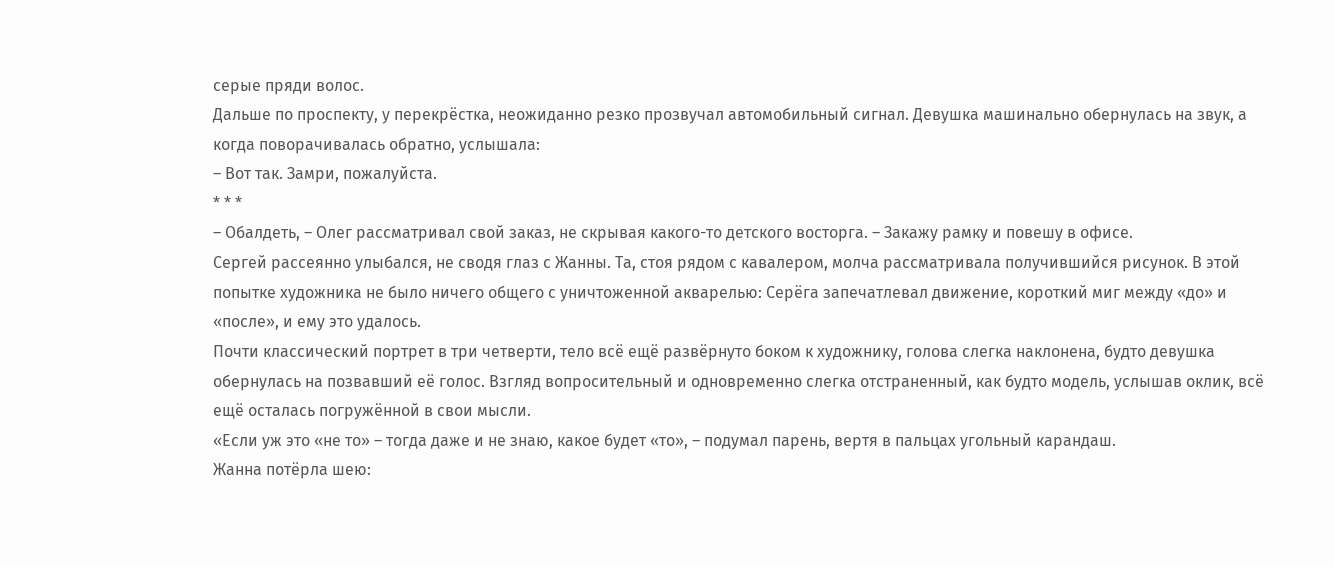серые пряди волос.
Дальше по проспекту, у перекрёстка, неожиданно резко прозвучал автомобильный сигнал. Девушка машинально обернулась на звук, а когда поворачивалась обратно, услышала:
– Вот так. Замри, пожалуйста.
* * *
– Обалдеть, – Олег рассматривал свой заказ, не скрывая какого-то детского восторга. – Закажу рамку и повешу в офисе.
Сергей рассеянно улыбался, не сводя глаз с Жанны. Та, стоя рядом с кавалером, молча рассматривала получившийся рисунок. В этой попытке художника не было ничего общего с уничтоженной акварелью: Серёга запечатлевал движение, короткий миг между «до» и «после», и ему это удалось.
Почти классический портрет в три четверти, тело всё ещё развёрнуто боком к художнику, голова слегка наклонена, будто девушка обернулась на позвавший её голос. Взгляд вопросительный и одновременно слегка отстраненный, как будто модель, услышав оклик, всё ещё осталась погружённой в свои мысли.
«Если уж это «не то» – тогда даже и не знаю, какое будет «то», – подумал парень, вертя в пальцах угольный карандаш.
Жанна потёрла шею: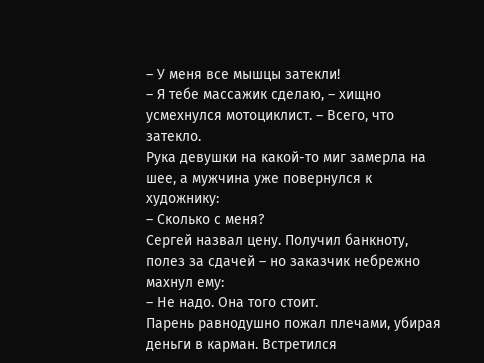– У меня все мышцы затекли!
– Я тебе массажик сделаю, – хищно усмехнулся мотоциклист. – Всего, что затекло.
Рука девушки на какой-то миг замерла на шее, а мужчина уже повернулся к художнику:
– Сколько с меня?
Сергей назвал цену. Получил банкноту, полез за сдачей – но заказчик небрежно махнул ему:
– Не надо. Она того стоит.
Парень равнодушно пожал плечами, убирая деньги в карман. Встретился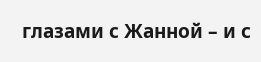глазами с Жанной – и с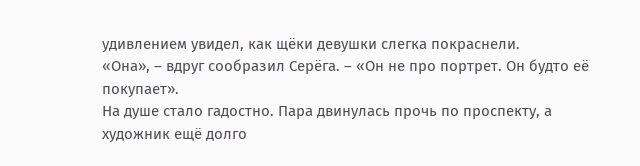удивлением увидел, как щёки девушки слегка покраснели.
«Она», – вдруг сообразил Серёга. – «Он не про портрет. Он будто её покупает».
На душе стало гадостно. Пара двинулась прочь по проспекту, а художник ещё долго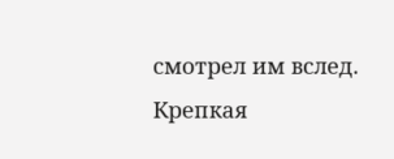смотрел им вслед. Крепкая